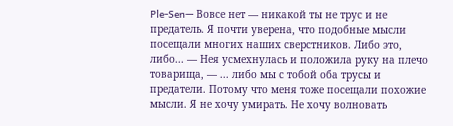Ple-Sen— Вовсе нет — никакой ты не трус и не предатель. Я почти уверена, что подобные мысли посещали многих наших сверстников. Либо это, либо... — Нея усмехнулась и положила руку на плечо товарища, — ... либо мы с тобой оба трусы и предатели. Потому что меня тоже посещали похожие мысли. Я не хочу умирать. Не хочу волновать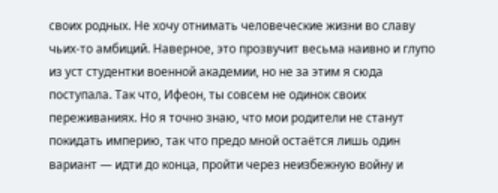своих родных. Не хочу отнимать человеческие жизни во славу чьих-то амбиций. Наверное, это прозвучит весьма наивно и глупо из уст студентки военной академии, но не за этим я сюда поступала. Так что, Ифеон, ты совсем не одинок своих переживаниях. Но я точно знаю, что мои родители не станут покидать империю, так что предо мной остаётся лишь один вариант — идти до конца, пройти через неизбежную войну и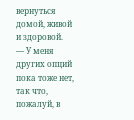вернуться домой, живой и здоровой.
— У меня других опций пока тоже нет, так что, пожалуй, в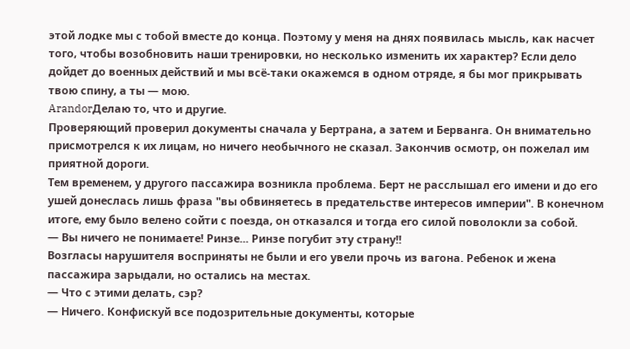этой лодке мы с тобой вместе до конца. Поэтому у меня на днях появилась мысль, как насчет того, чтобы возобновить наши тренировки, но несколько изменить их характер? Если дело дойдет до военных действий и мы всё-таки окажемся в одном отряде, я бы мог прикрывать твою спину, а ты — мою.
ArandorДелаю то, что и другие.
Проверяющий проверил документы сначала у Бертрана, а затем и Берванга. Он внимательно присмотрелся к их лицам, но ничего необычного не сказал. Закончив осмотр, он пожелал им приятной дороги.
Тем временем, у другого пассажира возникла проблема. Берт не расслышал его имени и до его ушей донеслась лишь фраза "вы обвиняетесь в предательстве интересов империи". В конечном итоге, ему было велено сойти с поезда, он отказался и тогда его силой поволокли за собой.
— Вы ничего не понимаете! Ринзе... Ринзе погубит эту страну!!
Возгласы нарушителя восприняты не были и его увели прочь из вагона. Ребенок и жена пассажира зарыдали, но остались на местах.
— Что с этими делать, сэр?
— Ничего. Конфискуй все подозрительные документы, которые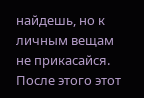найдешь, но к личным вещам не прикасайся.
После этого этот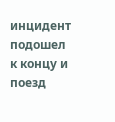инцидент подошел к концу и поезд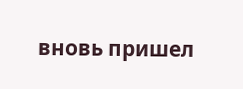вновь пришел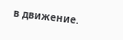в движение.